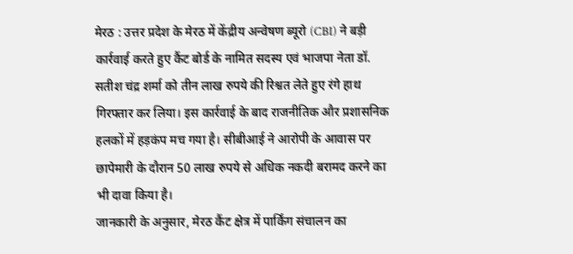मेरठ : उत्तर प्रदेश के मेरठ में केंद्रीय अन्वेषण ब्यूरो (CBI) ने बड़ी कार्रवाई करते हुए कैंट बोर्ड के नामित सदस्य एवं भाजपा नेता डॉ. सतीश चंद्र शर्मा को तीन लाख रुपये की रिश्वत लेते हुए रंगे हाथ गिरफ्तार कर लिया। इस कार्रवाई के बाद राजनीतिक और प्रशासनिक हलकों में हड़कंप मच गया है। सीबीआई ने आरोपी के आवास पर छापेमारी के दौरान 50 लाख रुपये से अधिक नकदी बरामद करने का भी दावा किया है।
जानकारी के अनुसार, मेरठ कैंट क्षेत्र में पार्किंग संचालन का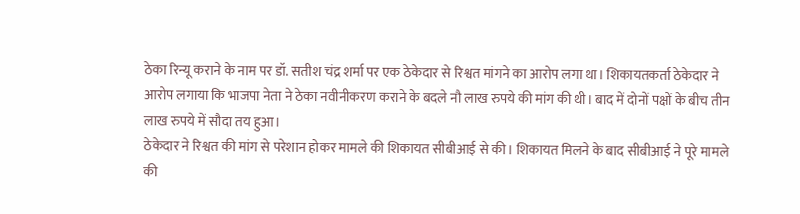ठेका रिन्यू कराने के नाम पर डॉ. सतीश चंद्र शर्मा पर एक ठेकेदार से रिश्वत मांगने का आरोप लगा था। शिकायतकर्ता ठेकेदार ने आरोप लगाया कि भाजपा नेता ने ठेका नवीनीकरण कराने के बदले नौ लाख रुपये की मांग की थी। बाद में दोनों पक्षों के बीच तीन लाख रुपये में सौदा तय हुआ।
ठेकेदार ने रिश्वत की मांग से परेशान होकर मामले की शिकायत सीबीआई से की। शिकायत मिलने के बाद सीबीआई ने पूरे मामले की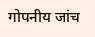गोपनीय जांच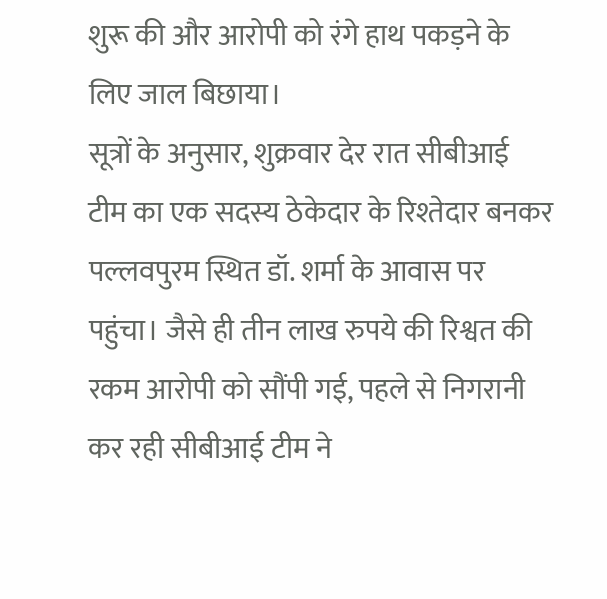शुरू की और आरोपी को रंगे हाथ पकड़ने के लिए जाल बिछाया।
सूत्रों के अनुसार, शुक्रवार देर रात सीबीआई टीम का एक सदस्य ठेकेदार के रिश्तेदार बनकर पल्लवपुरम स्थित डॉ. शर्मा के आवास पर पहुंचा। जैसे ही तीन लाख रुपये की रिश्वत की रकम आरोपी को सौंपी गई, पहले से निगरानी कर रही सीबीआई टीम ने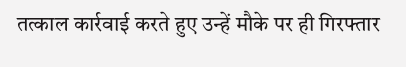तत्काल कार्रवाई करते हुए उन्हें मौके पर ही गिरफ्तार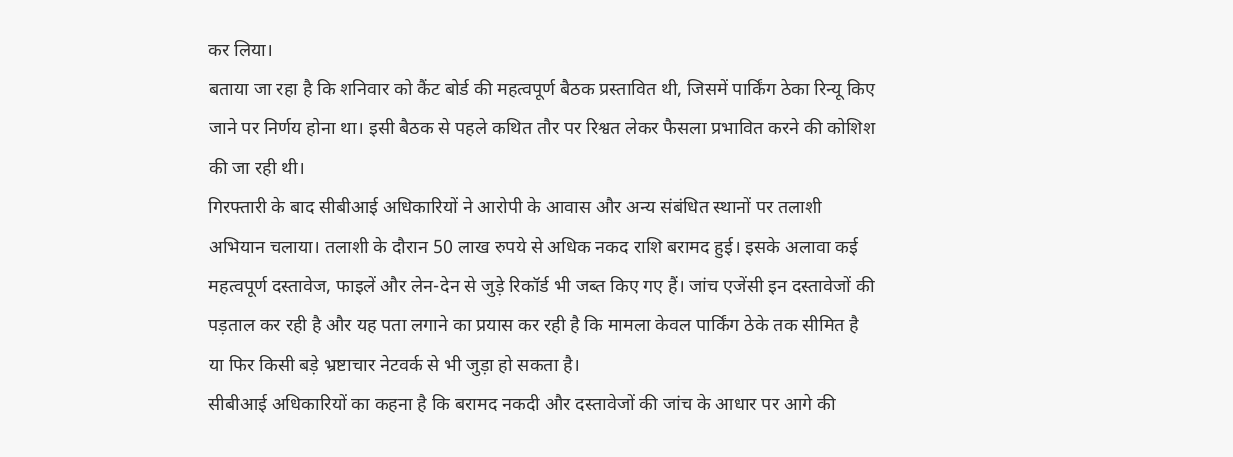कर लिया।
बताया जा रहा है कि शनिवार को कैंट बोर्ड की महत्वपूर्ण बैठक प्रस्तावित थी, जिसमें पार्किंग ठेका रिन्यू किए जाने पर निर्णय होना था। इसी बैठक से पहले कथित तौर पर रिश्वत लेकर फैसला प्रभावित करने की कोशिश की जा रही थी।
गिरफ्तारी के बाद सीबीआई अधिकारियों ने आरोपी के आवास और अन्य संबंधित स्थानों पर तलाशी अभियान चलाया। तलाशी के दौरान 50 लाख रुपये से अधिक नकद राशि बरामद हुई। इसके अलावा कई महत्वपूर्ण दस्तावेज, फाइलें और लेन-देन से जुड़े रिकॉर्ड भी जब्त किए गए हैं। जांच एजेंसी इन दस्तावेजों की पड़ताल कर रही है और यह पता लगाने का प्रयास कर रही है कि मामला केवल पार्किंग ठेके तक सीमित है या फिर किसी बड़े भ्रष्टाचार नेटवर्क से भी जुड़ा हो सकता है।
सीबीआई अधिकारियों का कहना है कि बरामद नकदी और दस्तावेजों की जांच के आधार पर आगे की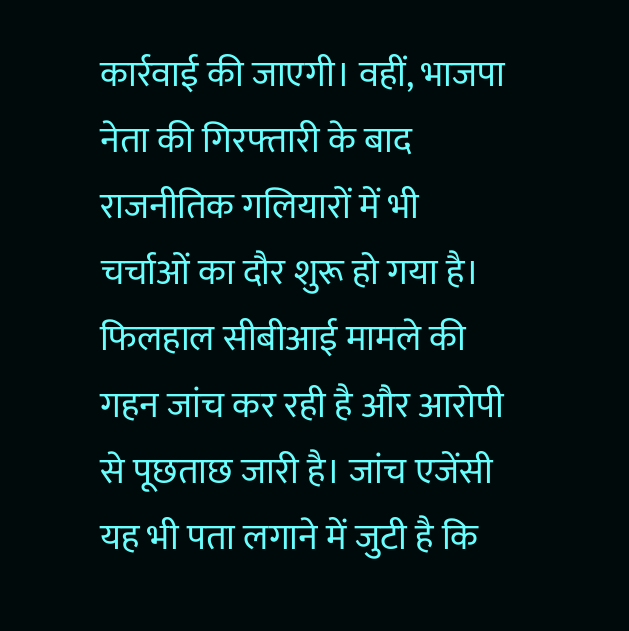कार्रवाई की जाएगी। वहीं, भाजपा नेता की गिरफ्तारी के बाद राजनीतिक गलियारों में भी चर्चाओं का दौर शुरू हो गया है।
फिलहाल सीबीआई मामले की गहन जांच कर रही है और आरोपी से पूछताछ जारी है। जांच एजेंसी यह भी पता लगाने में जुटी है कि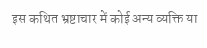इस कथित भ्रष्टाचार में कोई अन्य व्यक्ति या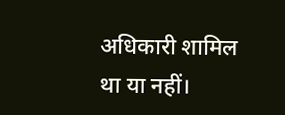अधिकारी शामिल था या नहीं।